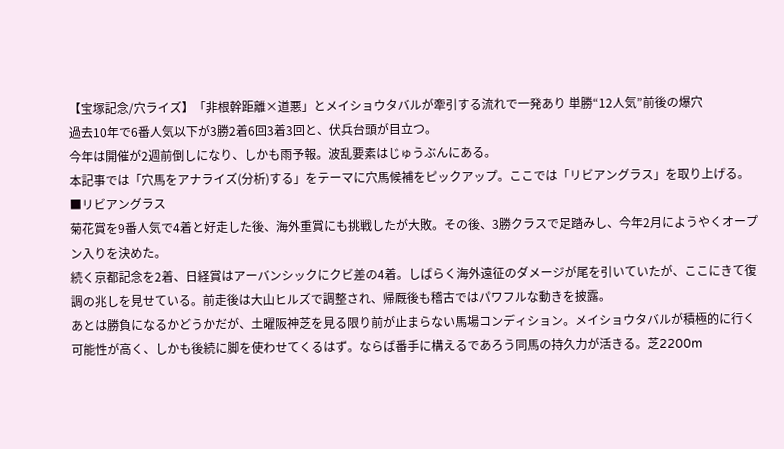【宝塚記念/穴ライズ】「非根幹距離×道悪」とメイショウタバルが牽引する流れで一発あり 単勝“12人気”前後の爆穴
過去10年で6番人気以下が3勝2着6回3着3回と、伏兵台頭が目立つ。
今年は開催が2週前倒しになり、しかも雨予報。波乱要素はじゅうぶんにある。
本記事では「穴馬をアナライズ(分析)する」をテーマに穴馬候補をピックアップ。ここでは「リビアングラス」を取り上げる。
■リビアングラス
菊花賞を9番人気で4着と好走した後、海外重賞にも挑戦したが大敗。その後、3勝クラスで足踏みし、今年2月にようやくオープン入りを決めた。
続く京都記念を2着、日経賞はアーバンシックにクビ差の4着。しばらく海外遠征のダメージが尾を引いていたが、ここにきて復調の兆しを見せている。前走後は大山ヒルズで調整され、帰厩後も稽古ではパワフルな動きを披露。
あとは勝負になるかどうかだが、土曜阪神芝を見る限り前が止まらない馬場コンディション。メイショウタバルが積極的に行く可能性が高く、しかも後続に脚を使わせてくるはず。ならば番手に構えるであろう同馬の持久力が活きる。芝2200m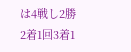は4戦し2勝2着1回3着1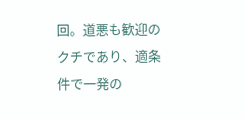回。道悪も歓迎のクチであり、適条件で一発の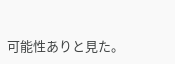可能性ありと見た。